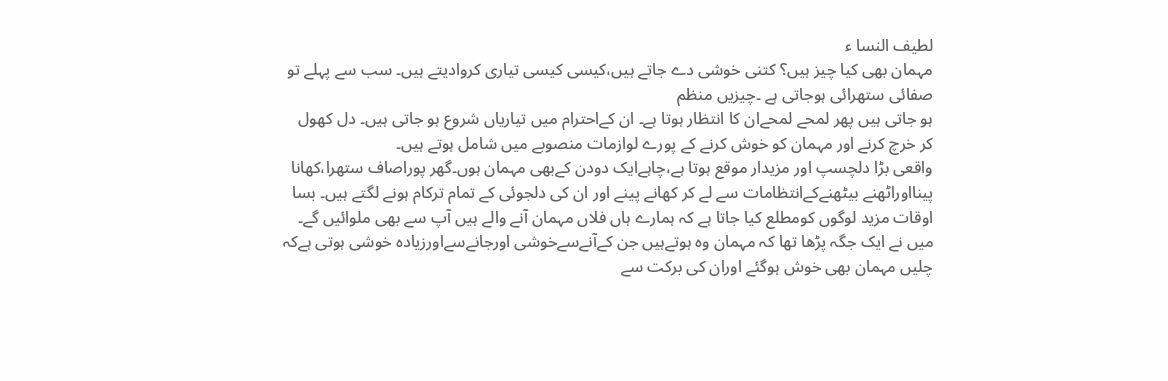لطیف النسا ء
مہمان بھی کیا چیز ہیں؟ کتنی خوشی دے جاتے ہیں،کیسی کیسی تیاری کروادیتے ہیں۔ سب سے پہلے تو صفائی ستھرائی ہوجاتی ہے ۔چیزیں منظم
ہو جاتی ہیں پھر لمحے لمحےان کا انتظار ہوتا ہے۔ ان کےاحترام میں تیاریاں شروع ہو جاتی ہیں۔ دل کھول کر خرچ کرنے اور مہمان کو خوش کرنے کے پورے لوازمات منصوبے میں شامل ہوتے ہیں۔
واقعی بڑا دلچسپ اور مزیدار موقع ہوتا ہے،چاہےایک دودن کےبھی مہمان ہوں۔گھر پوراصاف ستھرا،کھانا پینااوراٹھنے بیٹھنےکےانتظامات سے لے کر کھانے پینے اور ان کی دلجوئی کے تمام ترکام ہونے لگتے ہیں۔ بسا اوقات مزید لوگوں کومطلع کیا جاتا ہے کہ ہمارے ہاں فلاں مہمان آنے والے ہیں آپ سے بھی ملوائیں گے۔
میں نے ایک جگہ پڑھا تھا کہ مہمان وہ ہوتےہیں جن کےآنےسےخوشی اورجانےسےاورزیادہ خوشی ہوتی ہےکہ چلیں مہمان بھی خوش ہوگئے اوران کی برکت سے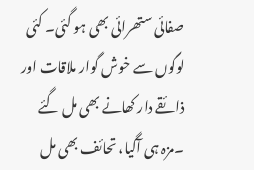صفائی ستھرائی بھی ہو گئی۔ کئی لوگوں سے خوش گوار ملاقات اور ذائقے دار کھانے بھی مل گئے ۔مزہ ہی آگیا، تحائف بھی مل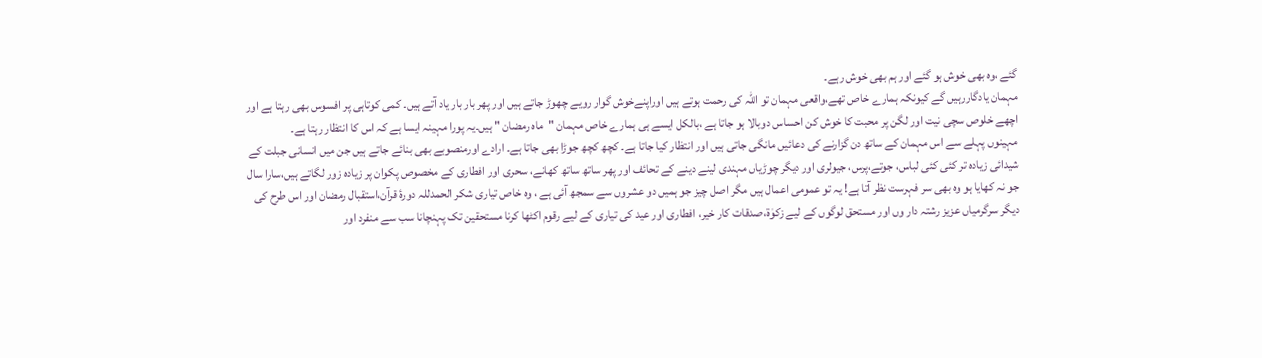گئے ،وہ بھی خوش ہو گئے اور ہم بھی خوش رہے۔
مہمان یادگاررہیں گے کیونکہ ہمارے خاص تھے،واقعی مہمان تو اللہ کی رحمت ہوتے ہیں اوراپنےخوش گوار رویے چھوڑ جاتے ہیں اور پھر بار بار یاد آتے ہیں۔ کمی کوتاہی پر افسوس بھی رہتا ہے اور اچھے خلوص سچی نیت اور لگن پر محبت کا خوش کن احساس دوبالا ہو جاتا ہے ،بالکل ایسے ہی ہمارے خاص مہمان "ماہ رمضان " ہیں۔یہ پورا مہینہ ایسا ہے کہ اس کا انتظار رہتا ہے۔
مہینوں پہلے سے اس مہمان کے ساتھ دن گزارنے کی دعائیں مانگی جاتی ہیں اور انتظار کیا جاتا ہے۔ کچھ کچھ جوڑا بھی جاتا ہے۔ ارادے اورمنصوبے بھی بنائے جاتے ہیں جن میں انسانی جبلت کے شیدائی زیادہ تر کئی کئی لباس، جوتے،پرس، جیولری اور دیگر چوڑیاں مہندی لینے دینے کے تحائف اور پھر ساتھ ساتھ کھانے، سحری اور افطاری کے مخصوص پکوان پر زیادہ زور لگاتے ہیں،سارا سال جو نہ کھایا ہو وہ بھی سر فہرست نظر آتا ہے! یہ تو عمومی اعمال ہیں مگر اصل چیز جو ہمیں دو عشروں سے سمجھ آئی ہے ، وہ خاص تیاری شکر الحمدللہ دورۂ قرآن،استقبال رمضان اور اس طرح کی دیگر سرگرمیاں عزیز رشتہ دار وں اور مستحق لوگوں کے لیے زکوٰۃ،صدقات کار خیر، افطاری اور عید کی تیاری کے لیے رقوم اکٹھا کرنا مستحقین تک پہنچانا سب سے منفرد اور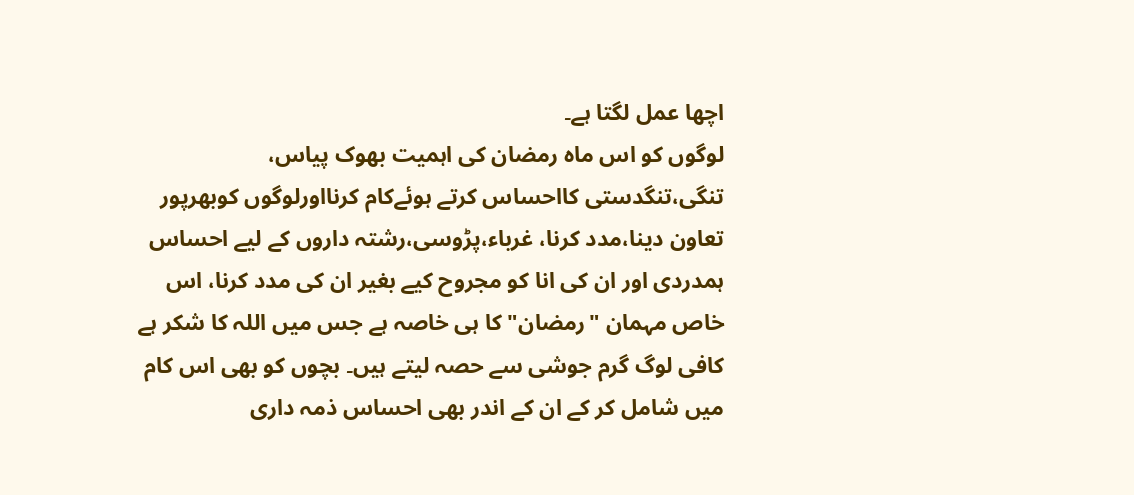اچھا عمل لگتا ہے۔
لوگوں کو اس ماہ رمضان کی اہمیت بھوک پیاس، تنگی،تنگدستی کااحساس کرتے ہوئےکام کرنااورلوگوں کوبھرپور تعاون دینا،مدد کرنا، غرباء،پڑوسی،رشتہ داروں کے لیے احساس ہمدردی اور ان کی انا کو مجروح کیے بغیر ان کی مدد کرنا، اس خاص مہمان "رمضان" کا ہی خاصہ ہے جس میں اللہ کا شکر ہے کافی لوگ گرم جوشی سے حصہ لیتے ہیں۔ بچوں کو بھی اس کام میں شامل کر کے ان کے اندر بھی احساس ذمہ داری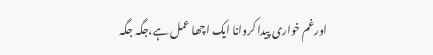اورغم خواری پیدا کروانا ایک اچھا عمل ہے،جگہ جگہ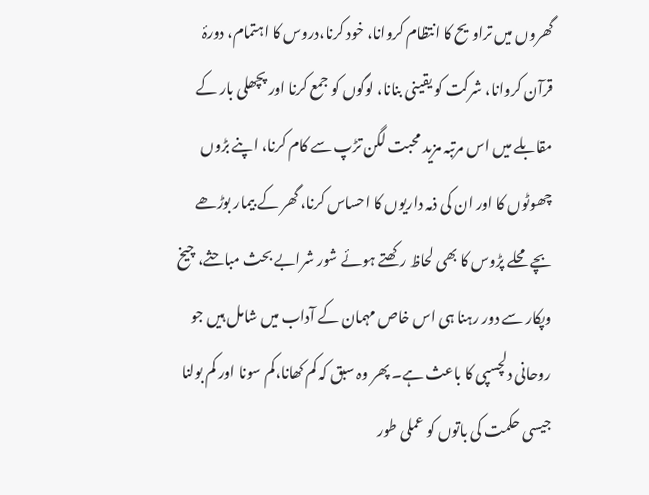گھروں میں تراویح کا انتظام کروانا، خود کرنا،دروس کا اہتمام، دورۂ قرآن کروانا، شرکت کو یقینی بنانا، لوگوں کو جمع کرنا اور پچھلی بار کے مقابلے میں اس مرتبہ مزید محبت لگن تڑپ سے کام کرنا، اپنے بڑوں چھوٹوں کا اور ان کی ذمہ داریوں کا احساس کرنا، گھر کے بیمار بوڑھے بچے محلے پڑوس کا بھی لحاظ رکھتے ہوئے شور شرابے بحث مباحثے، چیخ وپکار سے دور رہنا ہی اس خاص مہمان کے آداب میں شامل ہیں جو روحانی دلچسپی کا باعث ہے۔ پھر وہ سبق کہ کم کھانا،کم سونا اور کم بولنا جیسی حکمت کی باتوں کو عملی طور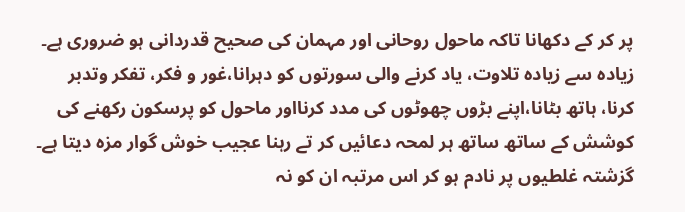پر کر کے دکھانا تاکہ ماحول روحانی اور مہمان کی صحیح قدردانی ہو ضروری ہے۔
زیادہ سے زیادہ تلاوت، یاد کرنے والی سورتوں کو دہرانا،غور و فکر، تفکر وتدبر کرنا، ہاتھ بٹانا،اپنے بڑوں چھوٹوں کی مدد کرنااور ماحول کو پرسکون رکھنے کی کوشش کے ساتھ ساتھ ہر لمحہ دعائیں کر تے رہنا عجیب خوش گوار مزہ دیتا ہے۔ گزشتہ غلطیوں پر نادم ہو کر اس مرتبہ ان کو نہ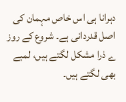دہرانا ہی اس خاص مہمان کی اصل قدردانی ہے۔ شروع کے روز ے ذرا مشکل لگتے ہیں، لمبے بھی لگتے ہیں۔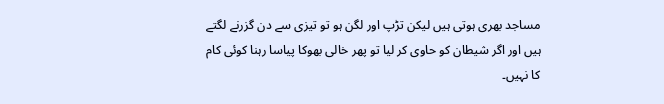مساجد بھری ہوتی ہیں لیکن تڑپ اور لگن ہو تو تیزی سے دن گزرنے لگتے ہیں اور اگر شیطان کو حاوی کر لیا تو پھر خالی بھوکا پیاسا رہنا کوئی کام کا نہیں۔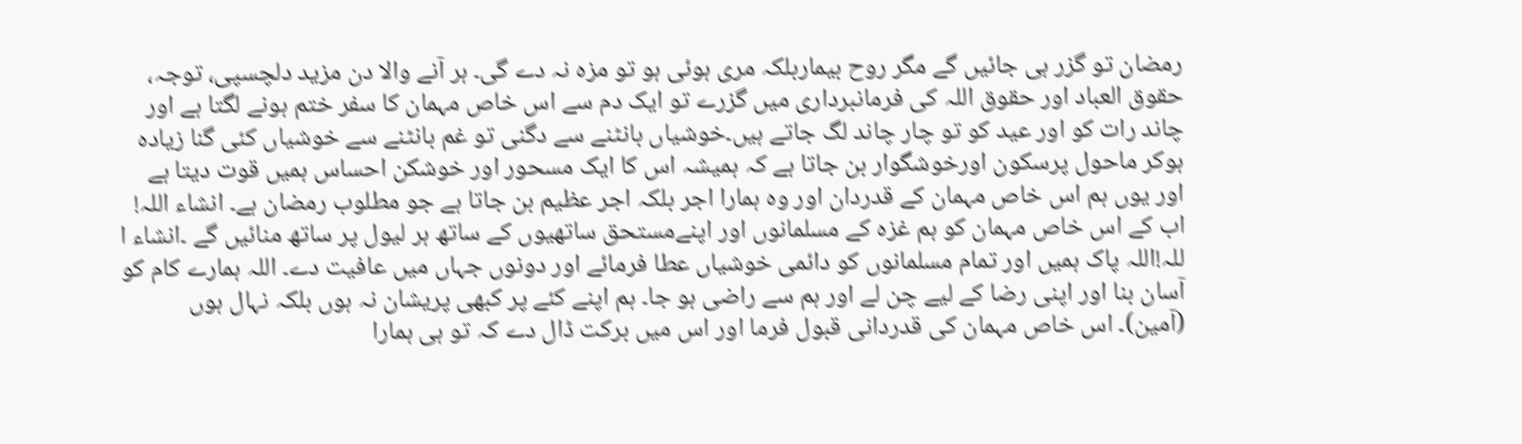رمضان تو گزر ہی جائیں گے مگر روح بیماربلکہ مری ہوئی ہو تو مزہ نہ دے گی۔ ہر آنے والا دن مزید دلچسپی، توجہ، حقوق العباد اور حقوق اللہ کی فرمانبرداری میں گزرے تو ایک دم سے اس خاص مہمان کا سفر ختم ہونے لگتا ہے اور چاند رات کو اور عید کو تو چار چاند لگ جاتے ہیں۔خوشیاں بانٹنے سے دگنی تو غم بانٹنے سے خوشیاں کئی گنا زیادہ ہوکر ماحول پرسکون اورخوشگوار بن جاتا ہے کہ ہمیشہ اس کا ایک مسحور اور خوشکن احساس ہمیں قوت دیتا ہے اور یوں ہم اس خاص مہمان کے قدردان اور وہ ہمارا اجر بلکہ اجر عظیم بن جاتا ہے جو مطلوب رمضان ہے۔ انشاء اللہ! اب کے اس خاص مہمان کو ہم غزہ کے مسلمانوں اور اپنےمستحق ساتھیوں کے ساتھ ہر لیول پر ساتھ منائیں گے ۔انشاء ا للہ!اللہ پاک ہمیں اور تمام مسلمانوں کو دائمی خوشیاں عطا فرمائے اور دونوں جہاں میں عافیت دے۔ اللہ ہمارے کام کو آسان بنا اور اپنی رضا کے لیے چن لے اور ہم سے راضی ہو جا۔ ہم اپنے کئے پر کبھی پریشان نہ ہوں بلکہ نہال ہوں (آمین)۔ اس خاص مہمان کی قدردانی قبول فرما اور اس میں برکت ڈال دے کہ تو ہی ہمارا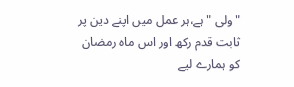"ولی "ہے،ہر عمل میں اپنے دین پر ثابت قدم رکھ اور اس ماہ رمضان کو ہمارے لیے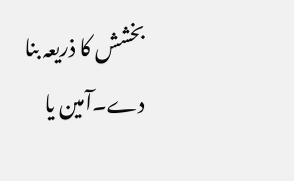بخشش کا ذریعہ بنا دے۔آمین یا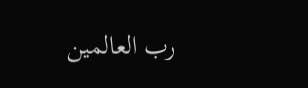رب العالمین